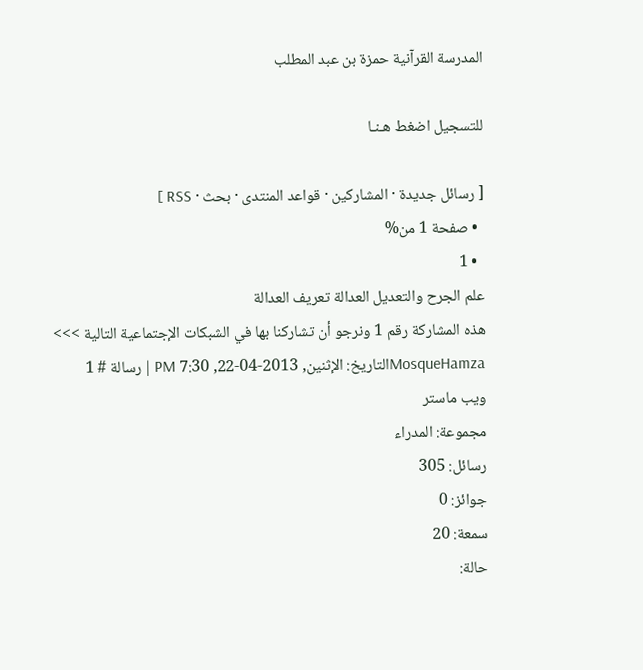المدرسة القرآنية حمزة بن عبد المطلب

للتسجيل اضغط هـنـا

[ رسائل جديدة · المشاركين · قواعد المنتدى · بحث · RSS ]
  • صفحة 1 من%
  • 1
علم الجرح والتعديل العدالة تعريف العدالة
هذه المشاركة رقم 1 ونرجو أن تشاركنا بها في الشبكات الإجتماعية التالية >>>
MosqueHamzaالتاريخ: الإثنين, 2013-04-22, 7:30 PM | رسالة # 1
ويب ماستر
مجموعة: المدراء
رسائل: 305
جوائز: 0
سمعة: 20
حالة: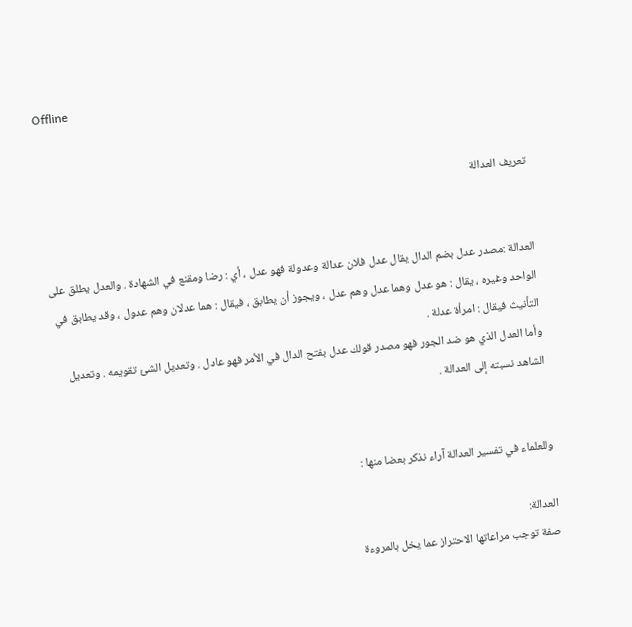Offline


تعريف العدالة


العدالة :مصدر عدل بضم الدال يقال عدل فلان عدالة وعدولة فهو عدل ، أي : رضا ومقنع في الشهادة . والعدل يطلق على الواحد وغيره ، يقال : هو عدل وهما عدل وهم عدل ، ويجوز أن يطابق ، فيقال : هما عدلان وهم عدول ، وقد يطابق في التأنيث فيقال : امرأة عدلة .
وأما العدل الذي هو ضد الجور فهو مصدر قولك عدل بفتح الدال في الأمر فهو عادل . وتعديل الشئ تقويمه . وتعديل الشاهد نسبته إلى العدالة .


وللعلماء في تفسير العدالة آراء نذكر بعضا منها :

العدالة:
صفة توجب مراعاتها الاحتراز عما يخل بالمروءة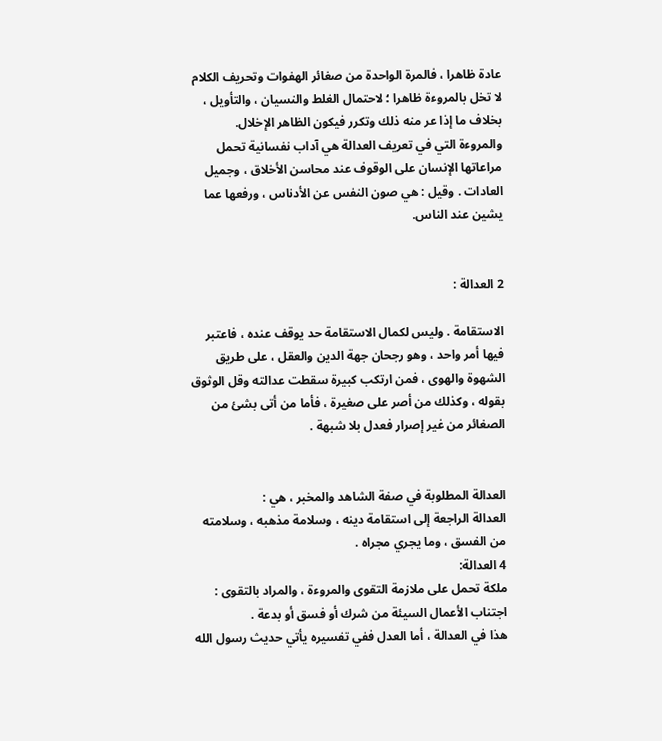عادة ظاهرا ، فالمرة الواحدة من صغائر الهفوات وتحريف الكلام لا تخل بالمروءة ظاهرا ؛ لاحتمال الغلط والنسيان ، والتأويل ، بخلاف ما إذا عر منه ذلك وتكرر فيكون الظاهر الإخلال.
والمروءة التي في تعريف العدالة هي آداب نفسانية تحمل مراعاتها الإنسان على الوقوف عند محاسن الأخلاق ، وجميل العادات . وقيل : هي صون النفس عن الأدناس ، ورفعها عما يشين عند الناس.


2 العدالة :

الاستقامة . وليس لكمال الاستقامة حد يوقف عنده ، فاعتبر فيها أمر واحد ، وهو رجحان جهة الدين والعقل ، على طريق الشهوة والهوى ، فمن ارتكب كبيرة سقطت عدالته وقل الوثوق بقوله ، وكذلك من أصر على صغيرة ، فأما من أتى بشئ من الصغائر من غير إصرار فعدل بلا شبهة .


العدالة المطلوبة في صفة الشاهد والمخبر ، هي :
العدالة الراجعة إلى استقامة دينه ، وسلامة مذهبه ، وسلامته من الفسق ، وما يجري مجراه .
4 العدالة:
ملكة تحمل على ملازمة التقوى والمروءة ، والمراد بالتقوى : اجتناب الأعمال السيئة من شرك أو فسق أو بدعة .
هذا في العدالة ، أما العدل ففي تفسيره يأتي حديث رسول الله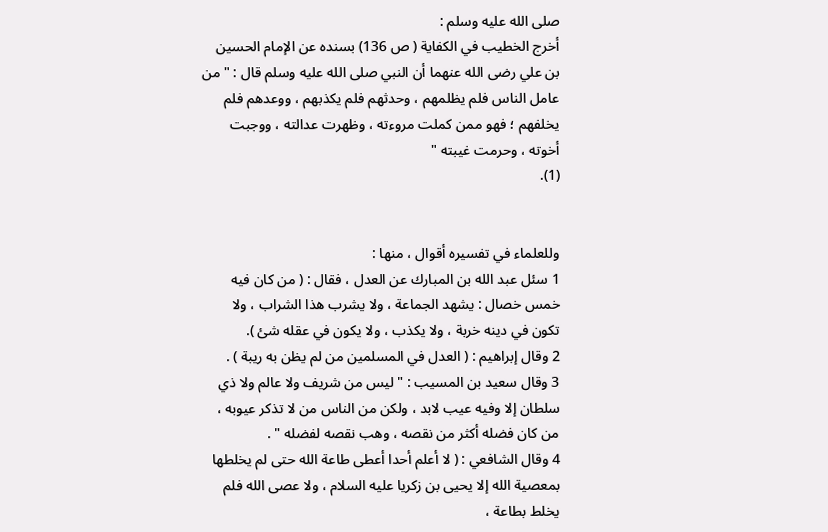صلى الله عليه وسلم :
أخرج الخطيب في الكفاية ( ص 136) بسنده عن الإمام الحسين بن علي رضى الله عنهما أن النبي صلى الله عليه وسلم قال : " من عامل الناس فلم يظلمهم ، وحدثهم فلم يكذبهم ، ووعدهم فلم يخلفهم ؛ فهو ممن كملت مروءته ، وظهرت عدالته ، ووجبت أخوته ، وحرمت غيبته "
(1).


وللعلماء في تفسيره أقوال ، منها :
1 سئل عبد الله بن المبارك عن العدل ، فقال : ( من كان فيه خمس خصال : يشهد الجماعة ، ولا يشرب هذا الشراب ، ولا تكون في دينه خربة ، ولا يكذب ، ولا يكون في عقله شئ ).
2 وقال إبراهيم : ( العدل في المسلمين من لم يظن به ريبة ) .
3 وقال سعيد بن المسيب : " ليس من شريف ولا عالم ولا ذي سلطان إلا وفيه عيب لابد ، ولكن من الناس من لا تذكر عيوبه ، من كان فضله أكثر من نقصه ، وهب نقصه لفضله " .
4 وقال الشافعي : ( لا أعلم أحدا أعطى طاعة الله حتى لم يخلطها بمعصية الله إلا يحيى بن زكريا عليه السلام ، ولا عصى الله فلم يخلط بطاعة ،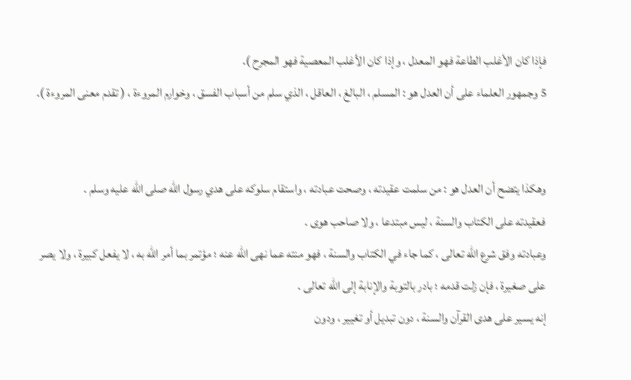فإذا كان الأغلب الطاعة فهو المعدل ، وإذا كان الأغلب المعصية فهو المجرح ).
5 وجمهور العلماء على أن العدل هو : المسلم ، البالغ ، العاقل ، الذي سلم من أسباب الفسق ، وخوارم المروءة ، ( تقدم معنى المروءة ).


وهكذا يتضح أن العدل هو : من سلمت عقيدته ، وصحت عبادته ، واستقام سلوكه على هدي رسول الله صلى الله عليه وسلم .
فعقيدته على الكتاب والسنة ، ليس مبتدعا ، ولا صاحب هوى .
وعبادته وفق شرع الله تعالى ، كما جاء في الكتاب والسنة ، فهو منته عما نهى الله عنه ؛ مؤتمر بما أمر الله به ، لا يفعل كبيرة ، ولا يصر على صغيرة ، فإن زلت قدمه ؛ بادر بالتوبة والإنابة إلى الله تعالى .
إنه يسير على هدى القرآن والسنة ، دون تبديل أو تغيير ، ودون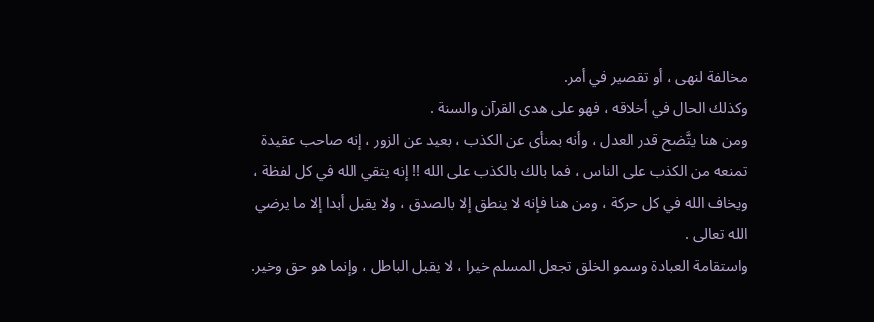مخالفة لنهى ، أو تقصير في أمر.
وكذلك الحال في أخلاقه ، فهو على هدى القرآن والسنة .
ومن هنا يتَّضح قدر العدل ، وأنه بمنأى عن الكذب ، بعيد عن الزور ، إنه صاحب عقيدة تمنعه من الكذب على الناس ، فما بالك بالكذب على الله !! إنه يتقي الله في كل لفظة ، ويخاف الله في كل حركة ، ومن هنا فإنه لا ينطق إلا بالصدق ، ولا يقبل أبدا إلا ما يرضي الله تعالى .
واستقامة العبادة وسمو الخلق تجعل المسلم خيرا ، لا يقبل الباطل ، وإنما هو حق وخير.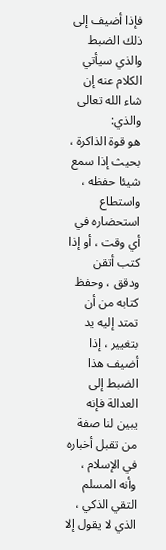فإذا أضيف إلى ذلك الضبط والذي سيأتي الكلام عنه إن شاء الله تعالى والذي:
هو قوة الذاكرة ، بحيث إذا سمع شيئا حفظه ، واستطاع استحضاره في أي وقت ، أو إذا كتب أتقن ودقق ، وحفظ كتابه من أن تمتد إليه يد بتغيير ، إذا أضيف هذا الضبط إلى العدالة فإنه يبين لنا صفة من تقبل أخباره في الإسلام ، وأنه المسلم التقي الذكي ، الذي لا يقول إلا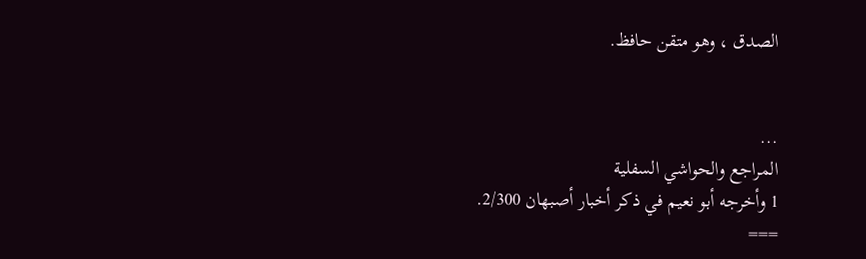الصدق ، وهو متقن حافظ.


...
المراجع والحواشي السفلية
1 وأخرجه أبو نعيم في ذكر أخبار أصبهان 2/300.
===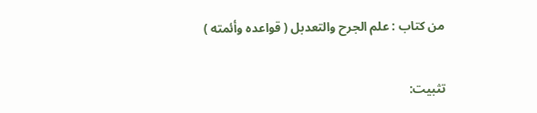من كتاب : علم الجرح والتعدبل ( قواعده وأئمته )


تثبيت: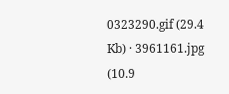0323290.gif (29.4 Kb) · 3961161.jpg (10.9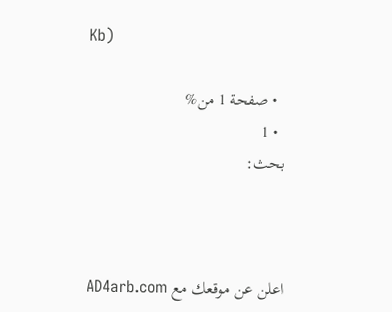Kb)

  • صفحة 1 من%
  • 1
بحث:



اعلن عن موقعك مع AD4arb.com